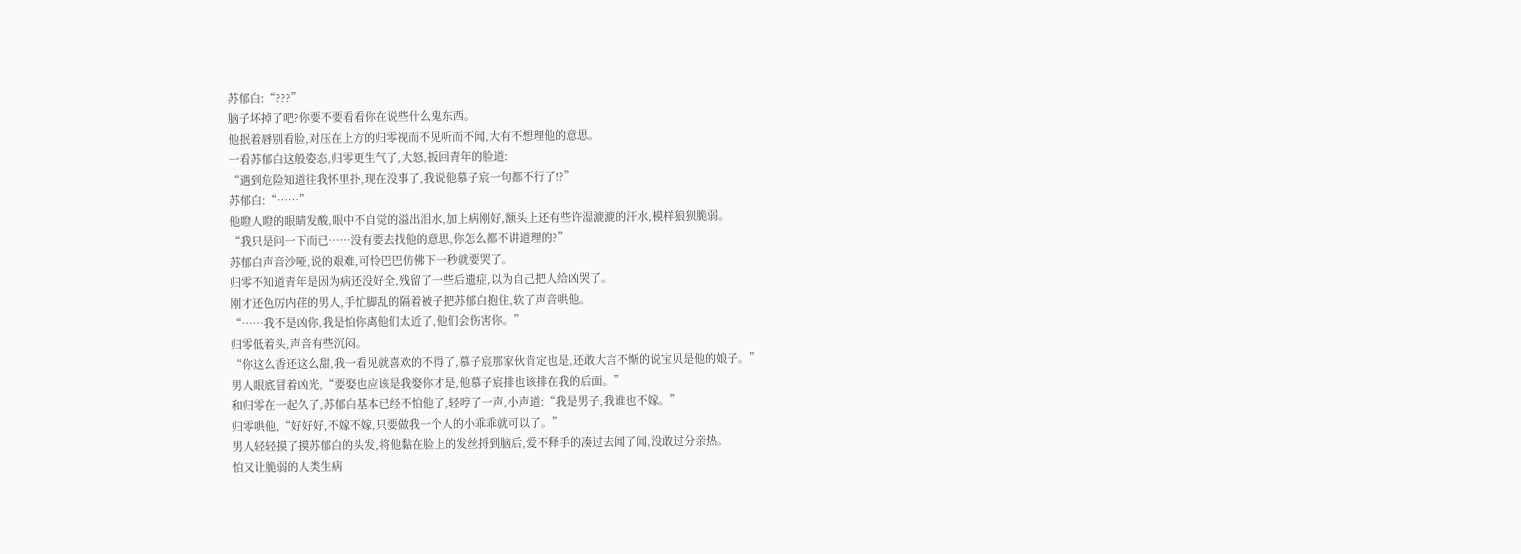苏郁白:“???”
脑子坏掉了吧?你要不要看看你在说些什么鬼东西。
他抿着唇别看脸,对压在上方的归零视而不见听而不闻,大有不想理他的意思。
一看苏郁白这般姿态,归零更生气了,大怒,扳回青年的脸道:
“遇到危险知道往我怀里扑,现在没事了,我说他慕子宸一句都不行了!?”
苏郁白:“……”
他瞪人瞪的眼睛发酸,眼中不自觉的溢出泪水,加上病刚好,额头上还有些许湿漉漉的汗水,模样狼狈脆弱。
“我只是问一下而已……没有要去找他的意思,你怎么都不讲道理的?”
苏郁白声音沙哑,说的艰难,可怜巴巴仿佛下一秒就要哭了。
归零不知道青年是因为病还没好全,残留了一些后遗症,以为自己把人给凶哭了。
刚才还色厉内荏的男人,手忙脚乱的隔着被子把苏郁白抱住,软了声音哄他。
“……我不是凶你,我是怕你离他们太近了,他们会伤害你。”
归零低着头,声音有些沉闷。
“你这么香还这么甜,我一看见就喜欢的不得了,慕子宸那家伙肯定也是,还敢大言不惭的说宝贝是他的娘子。”
男人眼底冒着凶光,“要娶也应该是我娶你才是,他慕子宸排也该排在我的后面。”
和归零在一起久了,苏郁白基本已经不怕他了,轻哼了一声,小声道:“我是男子,我谁也不嫁。”
归零哄他,“好好好,不嫁不嫁,只要做我一个人的小乖乖就可以了。”
男人轻轻摸了摸苏郁白的头发,将他黏在脸上的发丝捋到脑后,爱不释手的凑过去闻了闻,没敢过分亲热。
怕又让脆弱的人类生病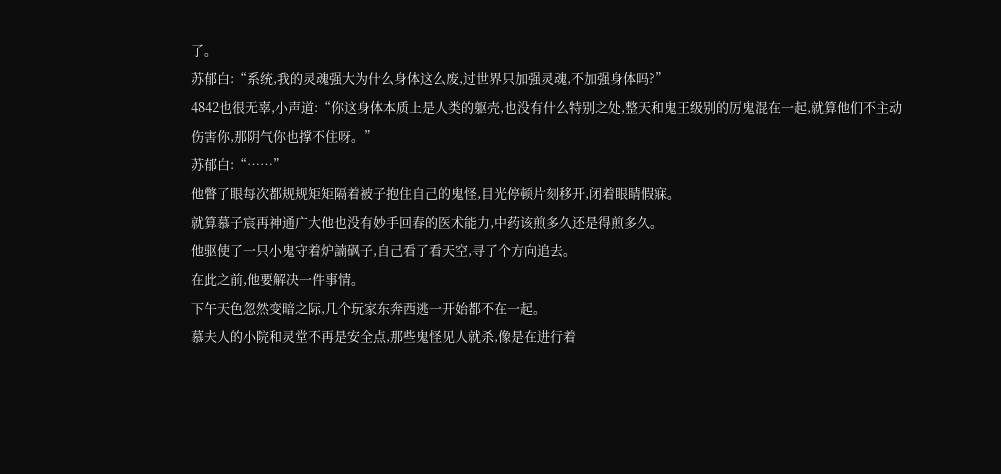了。
苏郁白:“系统,我的灵魂强大为什么身体这么废,过世界只加强灵魂,不加强身体吗?”
4842也很无辜,小声道:“你这身体本质上是人类的躯壳,也没有什么特别之处,整天和鬼王级别的厉鬼混在一起,就算他们不主动伤害你,那阴气你也撑不住呀。”
苏郁白:“……”
他瞥了眼每次都规规矩矩隔着被子抱住自己的鬼怪,目光停顿片刻移开,闭着眼睛假寐。
就算慕子宸再神通广大他也没有妙手回春的医术能力,中药该煎多久还是得煎多久。
他驱使了一只小鬼守着炉諵砜子,自己看了看天空,寻了个方向追去。
在此之前,他要解决一件事情。
下午天色忽然变暗之际,几个玩家东奔西逃一开始都不在一起。
慕夫人的小院和灵堂不再是安全点,那些鬼怪见人就杀,像是在进行着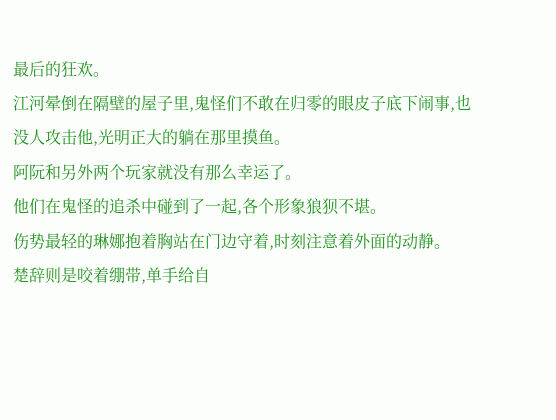最后的狂欢。
江河晕倒在隔壁的屋子里,鬼怪们不敢在归零的眼皮子底下闹事,也没人攻击他,光明正大的躺在那里摸鱼。
阿阮和另外两个玩家就没有那么幸运了。
他们在鬼怪的追杀中碰到了一起,各个形象狼狈不堪。
伤势最轻的琳娜抱着胸站在门边守着,时刻注意着外面的动静。
楚辞则是咬着绷带,单手给自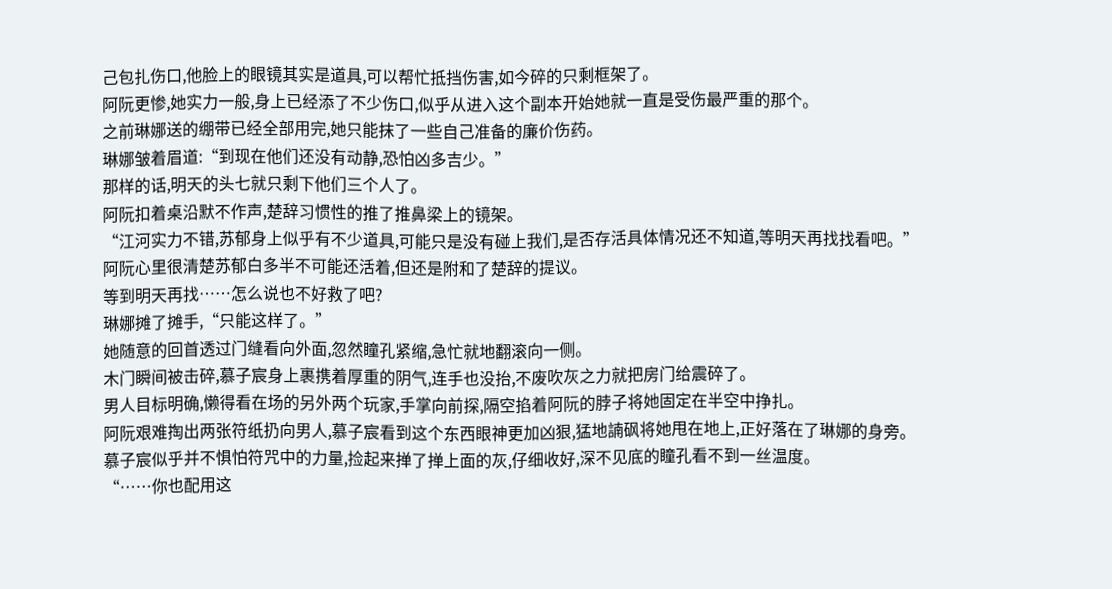己包扎伤口,他脸上的眼镜其实是道具,可以帮忙抵挡伤害,如今碎的只剩框架了。
阿阮更惨,她实力一般,身上已经添了不少伤口,似乎从进入这个副本开始她就一直是受伤最严重的那个。
之前琳娜送的绷带已经全部用完,她只能抹了一些自己准备的廉价伤药。
琳娜皱着眉道:“到现在他们还没有动静,恐怕凶多吉少。”
那样的话,明天的头七就只剩下他们三个人了。
阿阮扣着桌沿默不作声,楚辞习惯性的推了推鼻梁上的镜架。
“江河实力不错,苏郁身上似乎有不少道具,可能只是没有碰上我们,是否存活具体情况还不知道,等明天再找找看吧。”
阿阮心里很清楚苏郁白多半不可能还活着,但还是附和了楚辞的提议。
等到明天再找……怎么说也不好救了吧?
琳娜摊了摊手,“只能这样了。”
她随意的回首透过门缝看向外面,忽然瞳孔紧缩,急忙就地翻滚向一侧。
木门瞬间被击碎,慕子宸身上裹携着厚重的阴气,连手也没抬,不废吹灰之力就把房门给震碎了。
男人目标明确,懒得看在场的另外两个玩家,手掌向前探,隔空掐着阿阮的脖子将她固定在半空中挣扎。
阿阮艰难掏出两张符纸扔向男人,慕子宸看到这个东西眼神更加凶狠,猛地諵砜将她甩在地上,正好落在了琳娜的身旁。
慕子宸似乎并不惧怕符咒中的力量,捡起来掸了掸上面的灰,仔细收好,深不见底的瞳孔看不到一丝温度。
“……你也配用这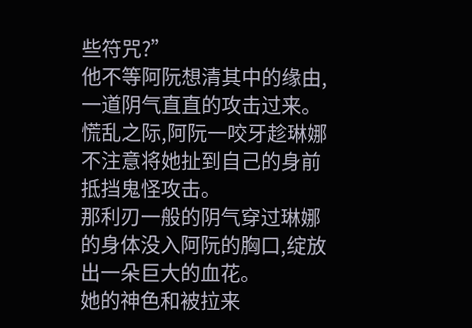些符咒?”
他不等阿阮想清其中的缘由,一道阴气直直的攻击过来。
慌乱之际,阿阮一咬牙趁琳娜不注意将她扯到自己的身前抵挡鬼怪攻击。
那利刃一般的阴气穿过琳娜的身体没入阿阮的胸口,绽放出一朵巨大的血花。
她的神色和被拉来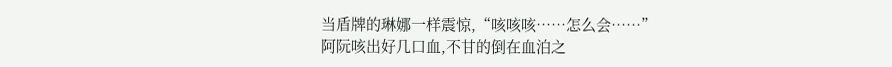当盾牌的琳娜一样震惊,“咳咳咳……怎么会……”
阿阮咳出好几口血,不甘的倒在血泊之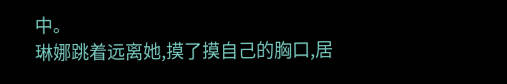中。
琳娜跳着远离她,摸了摸自己的胸口,居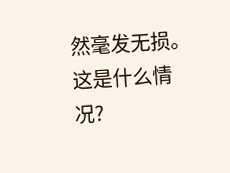然毫发无损。
这是什么情况?